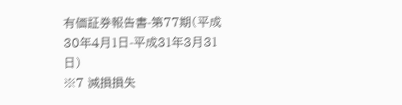有価証券報告書-第77期(平成30年4月1日-平成31年3月31日)
※7 減損損失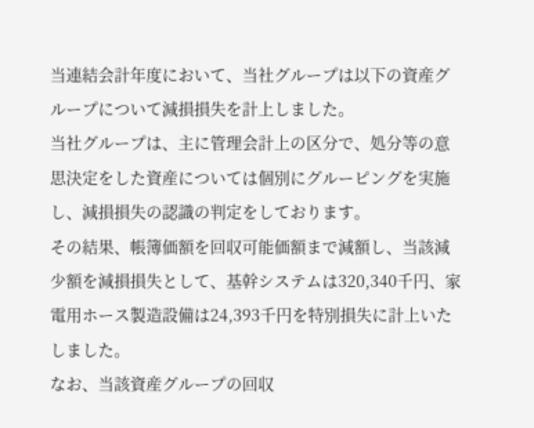当連結会計年度において、当社グループは以下の資産グループについて減損損失を計上しました。
当社グループは、主に管理会計上の区分で、処分等の意思決定をした資産については個別にグルーピングを実施し、減損損失の認識の判定をしております。
その結果、帳簿価額を回収可能価額まで減額し、当該減少額を減損損失として、基幹システムは320,340千円、家電用ホース製造設備は24,393千円を特別損失に計上いたしました。
なお、当該資産グループの回収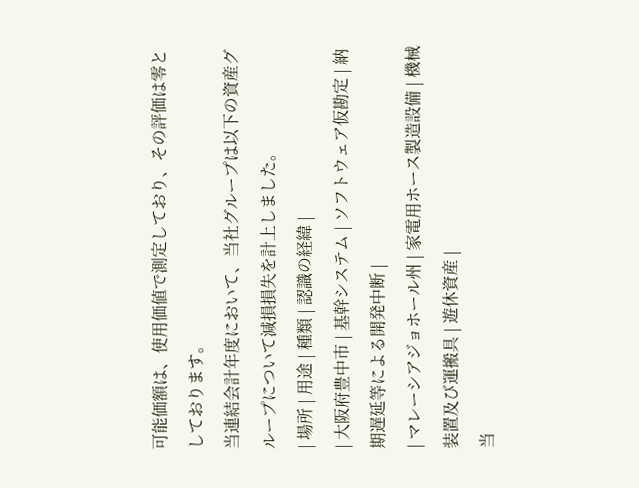可能価額は、使用価値で測定しており、その評価は零としております。
当連結会計年度において、当社グループは以下の資産グループについて減損損失を計上しました。
| 場所 | 用途 | 種類 | 認識の経緯 |
| 大阪府豊中市 | 基幹システム | ソフトウェア仮勘定 | 納期遅延等による開発中断 |
| マレーシアジョホール州 | 家電用ホース製造設備 | 機械装置及び運搬具 | 遊休資産 |
当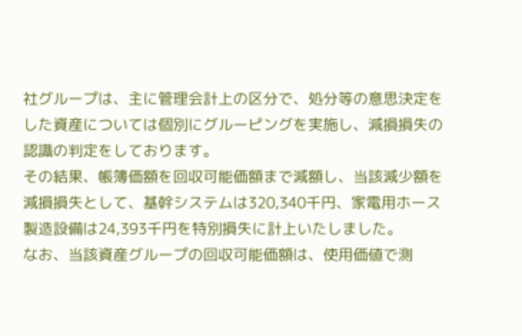社グループは、主に管理会計上の区分で、処分等の意思決定をした資産については個別にグルーピングを実施し、減損損失の認識の判定をしております。
その結果、帳簿価額を回収可能価額まで減額し、当該減少額を減損損失として、基幹システムは320,340千円、家電用ホース製造設備は24,393千円を特別損失に計上いたしました。
なお、当該資産グループの回収可能価額は、使用価値で測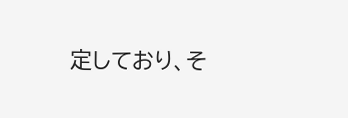定しており、そ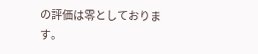の評価は零としております。